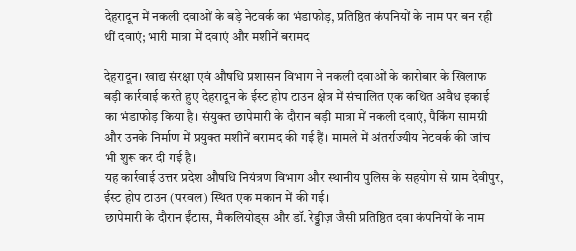देहरादून में नकली दवाओं के बड़े नेटवर्क का भंडाफोड़, प्रतिष्ठित कंपनियों के नाम पर बन रही थीं दवाएं; भारी मात्रा में दवाएं और मशीनें बरामद

देहरादून। खाद्य संरक्षा एवं औषधि प्रशासन विभाग ने नकली दवाओं के कारोबार के खिलाफ बड़ी कार्रवाई करते हुए देहरादून के ईस्ट होप टाउन क्षेत्र में संचालित एक कथित अवैध इकाई का भंडाफोड़ किया है। संयुक्त छापेमारी के दौरान बड़ी मात्रा में नकली दवाएं, पैकिंग सामग्री और उनके निर्माण में प्रयुक्त मशीनें बरामद की गई हैं। मामले में अंतर्राज्यीय नेटवर्क की जांच भी शुरू कर दी गई है।
यह कार्रवाई उत्तर प्रदेश औषधि नियंत्रण विभाग और स्थानीय पुलिस के सहयोग से ग्राम देवीपुर, ईस्ट होप टाउन (परवल) स्थित एक मकान में की गई।
छापेमारी के दौरान ईंटास, मैकलियोड्स और डॉ. रेड्डीज़ जैसी प्रतिष्ठित दवा कंपनियों के नाम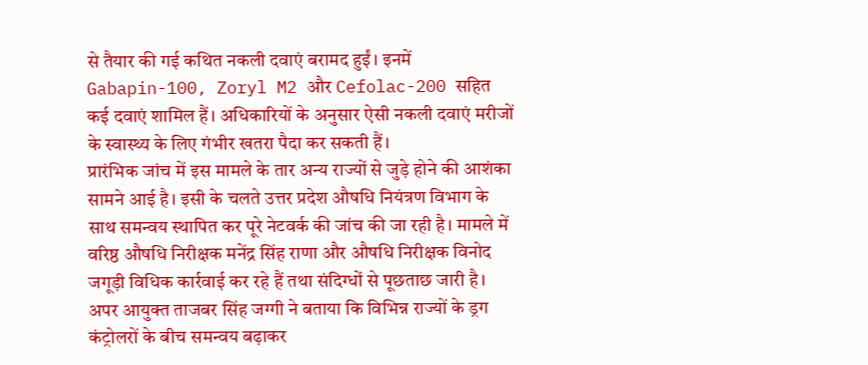से तैयार की गई कथित नकली दवाएं बरामद हुईं। इनमें Gabapin-100, Zoryl M2 और Cefolac-200 सहित कई दवाएं शामिल हैं। अधिकारियों के अनुसार ऐसी नकली दवाएं मरीजों के स्वास्थ्य के लिए गंभीर खतरा पैदा कर सकती हैं।
प्रारंभिक जांच में इस मामले के तार अन्य राज्यों से जुड़े होने की आशंका सामने आई है। इसी के चलते उत्तर प्रदेश औषधि नियंत्रण विभाग के साथ समन्वय स्थापित कर पूरे नेटवर्क की जांच की जा रही है। मामले में वरिष्ठ औषधि निरीक्षक मनेंद्र सिंह राणा और औषधि निरीक्षक विनोद जगूड़ी विधिक कार्रवाई कर रहे हैं तथा संदिग्धों से पूछताछ जारी है।
अपर आयुक्त ताजबर सिंह जग्गी ने बताया कि विभिन्न राज्यों के ड्रग कंट्रोलरों के बीच समन्वय बढ़ाकर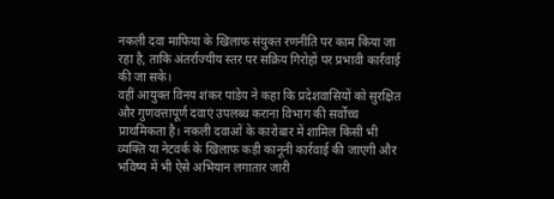नकली दवा माफिया के खिलाफ संयुक्त रणनीति पर काम किया जा रहा है, ताकि अंतर्राज्यीय स्तर पर सक्रिय गिरोहों पर प्रभावी कार्रवाई की जा सके।
वहीं आयुक्त विनय शंकर पांडेय ने कहा कि प्रदेशवासियों को सुरक्षित और गुणवत्तापूर्ण दवाएं उपलब्ध कराना विभाग की सर्वोच्च प्राथमिकता है। नकली दवाओं के कारोबार में शामिल किसी भी व्यक्ति या नेटवर्क के खिलाफ कड़ी कानूनी कार्रवाई की जाएगी और भविष्य में भी ऐसे अभियान लगातार जारी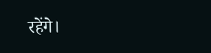रहेंगे।